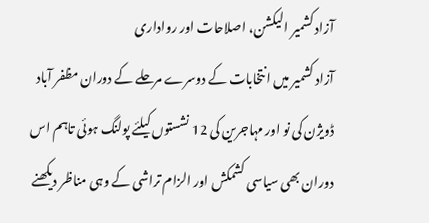آزاد کشمیر الیکشن، اصلاحات اور رواداری
آزاد کشمیر میں انتخابات کے دوسرے مرحلے کے دوران مظفر آباد ڈویژن کی نو اور مہاجرین کی 12 نشستوں کیلئے پولنگ ہوئی تاہم اس دوران بھی سیاسی کشمکش اور الزام تراشی کے وہی مناظر دیکھنے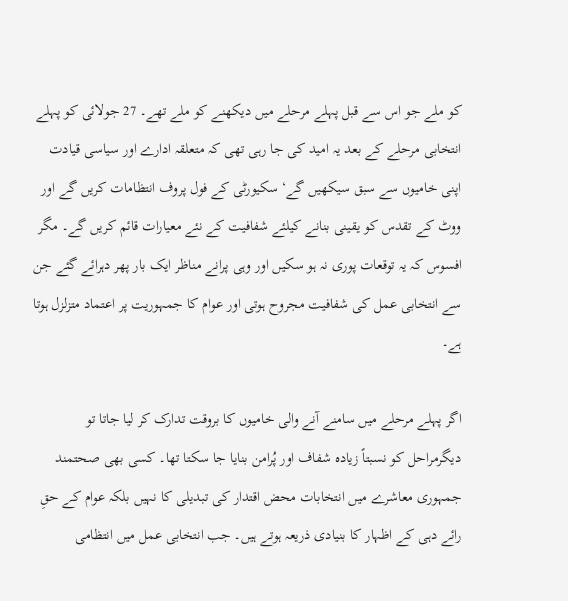کو ملے جو اس سے قبل پہلے مرحلے میں دیکھنے کو ملے تھے۔ 27 جولائی کو پہلے انتخابی مرحلے کے بعد یہ امید کی جا رہی تھی کہ متعلقہ ادارے اور سیاسی قیادت اپنی خامیوں سے سبق سیکھیں گے‘ سکیورٹی کے فول پروف انتظامات کریں گے اور ووٹ کے تقدس کو یقینی بنانے کیلئے شفافیت کے نئے معیارات قائم کریں گے۔ مگر افسوس کہ یہ توقعات پوری نہ ہو سکیں اور وہی پرانے مناظر ایک بار پھر دہرائے گئے جن سے انتخابی عمل کی شفافیت مجروح ہوتی اور عوام کا جمہوریت پر اعتماد متزلزل ہوتا ہے۔

اگر پہلے مرحلے میں سامنے آنے والی خامیوں کا بروقت تدارک کر لیا جاتا تو دیگرمراحل کو نسبتاً زیادہ شفاف اور پُرامن بنایا جا سکتا تھا۔ کسی بھی صحتمند جمہوری معاشرے میں انتخابات محض اقتدار کی تبدیلی کا نہیں بلکہ عوام کے حقِ رائے دہی کے اظہار کا بنیادی ذریعہ ہوتے ہیں۔ جب انتخابی عمل میں انتظامی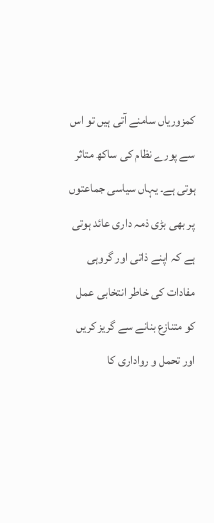کمزوریاں سامنے آتی ہیں تو اس سے پورے نظام کی ساکھ متاثر ہوتی ہے۔ یہاں سیاسی جماعتوں پر بھی بڑی ذمہ داری عائد ہوتی ہے کہ اپنے ذاتی اور گروہی مفادات کی خاطر انتخابی عمل کو متنازع بنانے سے گریز کریں اور تحمل و رواداری کا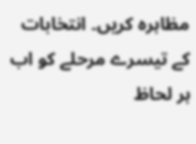مظاہرہ کریں۔ انتخابات کے تیسرے مرحلے کو اب ہر لحاظ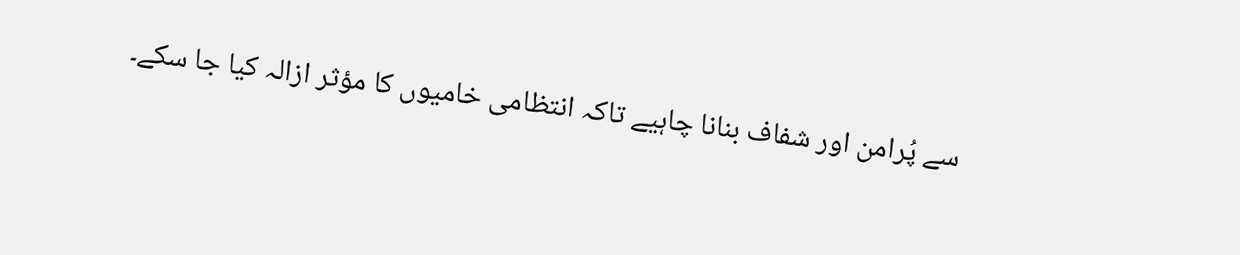سے پُرامن اور شفاف بنانا چاہیے تاکہ انتظامی خامیوں کا مؤثر ازالہ کیا جا سکے۔